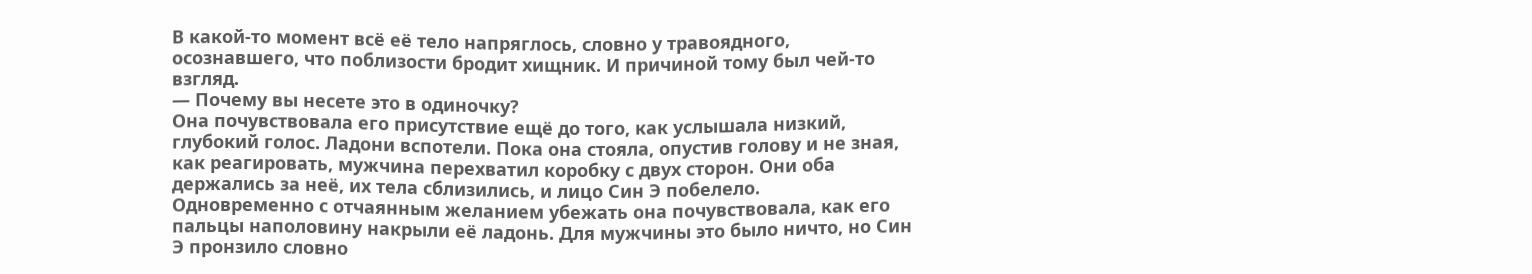В какой-то момент всё её тело напряглось, словно у травоядного, осознавшего, что поблизости бродит хищник. И причиной тому был чей-то взгляд.
— Почему вы несете это в одиночку?
Она почувствовала его присутствие ещё до того, как услышала низкий, глубокий голос. Ладони вспотели. Пока она стояла, опустив голову и не зная, как реагировать, мужчина перехватил коробку с двух сторон. Они оба держались за неё, их тела сблизились, и лицо Син Э побелело.
Одновременно с отчаянным желанием убежать она почувствовала, как его пальцы наполовину накрыли её ладонь. Для мужчины это было ничто, но Син Э пронзило словно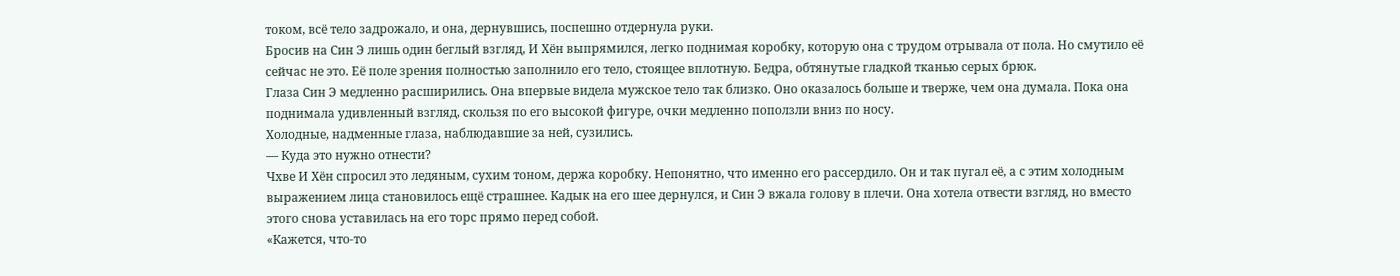током, всё тело задрожало, и она, дернувшись, поспешно отдернула руки.
Бросив на Син Э лишь один беглый взгляд, И Хён выпрямился, легко поднимая коробку, которую она с трудом отрывала от пола. Но смутило её сейчас не это. Её поле зрения полностью заполнило его тело, стоящее вплотную. Бедра, обтянутые гладкой тканью серых брюк.
Глаза Син Э медленно расширились. Она впервые видела мужское тело так близко. Оно оказалось больше и тверже, чем она думала. Пока она поднимала удивленный взгляд, скользя по его высокой фигуре, очки медленно поползли вниз по носу.
Холодные, надменные глаза, наблюдавшие за ней, сузились.
— Куда это нужно отнести?
Чхве И Хён спросил это ледяным, сухим тоном, держа коробку. Непонятно, что именно его рассердило. Он и так пугал её, а с этим холодным выражением лица становилось ещё страшнее. Кадык на его шее дернулся, и Син Э вжала голову в плечи. Она хотела отвести взгляд, но вместо этого снова уставилась на его торс прямо перед собой.
«Кажется, что-то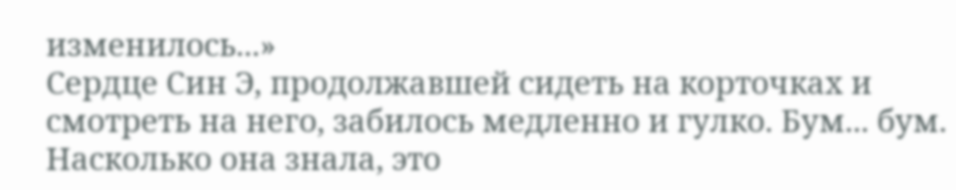изменилось...»
Сердце Син Э, продолжавшей сидеть на корточках и смотреть на него, забилось медленно и гулко. Бум... бум. Насколько она знала, это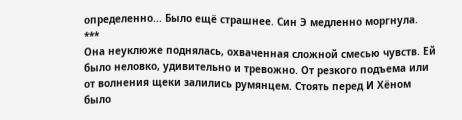определенно... Было ещё страшнее. Син Э медленно моргнула.
***
Она неуклюже поднялась, охваченная сложной смесью чувств. Ей было неловко, удивительно и тревожно. От резкого подъема или от волнения щеки залились румянцем. Стоять перед И Хёном было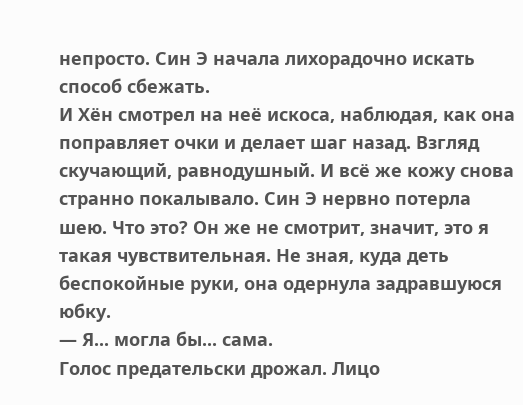непросто. Син Э начала лихорадочно искать способ сбежать.
И Хён смотрел на неё искоса, наблюдая, как она поправляет очки и делает шаг назад. Взгляд скучающий, равнодушный. И всё же кожу снова странно покалывало. Син Э нервно потерла шею. Что это? Он же не смотрит, значит, это я такая чувствительная. Не зная, куда деть беспокойные руки, она одернула задравшуюся юбку.
— Я... могла бы... сама.
Голос предательски дрожал. Лицо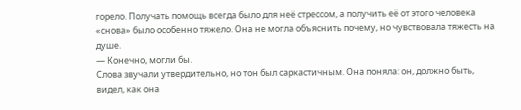горело. Получать помощь всегда было для неё стрессом, а получить её от этого человека «снова» было особенно тяжело. Она не могла объяснить почему, но чувствовала тяжесть на душе.
— Конечно, могли бы.
Слова звучали утвердительно, но тон был саркастичным. Она поняла: он, должно быть, видел, как она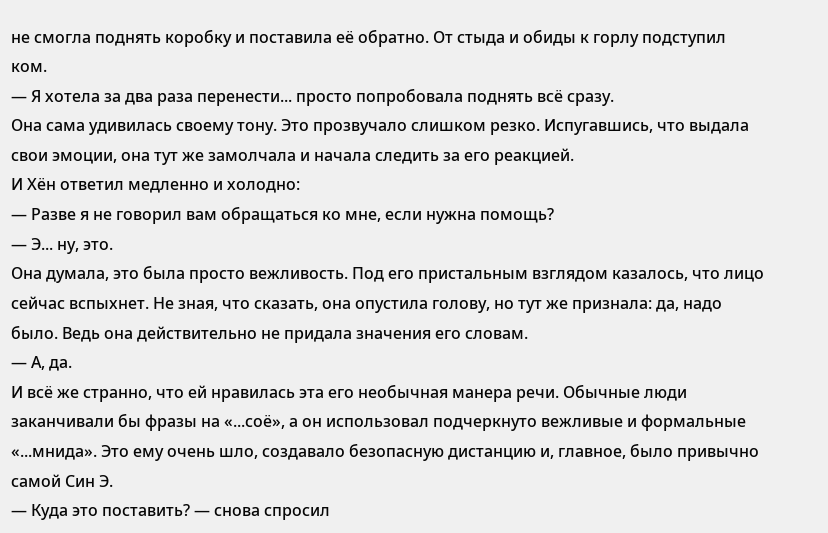не смогла поднять коробку и поставила её обратно. От стыда и обиды к горлу подступил ком.
— Я хотела за два раза перенести... просто попробовала поднять всё сразу.
Она сама удивилась своему тону. Это прозвучало слишком резко. Испугавшись, что выдала свои эмоции, она тут же замолчала и начала следить за его реакцией.
И Хён ответил медленно и холодно:
— Разве я не говорил вам обращаться ко мне, если нужна помощь?
— Э... ну, это.
Она думала, это была просто вежливость. Под его пристальным взглядом казалось, что лицо сейчас вспыхнет. Не зная, что сказать, она опустила голову, но тут же признала: да, надо было. Ведь она действительно не придала значения его словам.
— А, да.
И всё же странно, что ей нравилась эта его необычная манера речи. Обычные люди заканчивали бы фразы на «...соё», а он использовал подчеркнуто вежливые и формальные «...мнида». Это ему очень шло, создавало безопасную дистанцию и, главное, было привычно самой Син Э.
— Куда это поставить? — снова спросил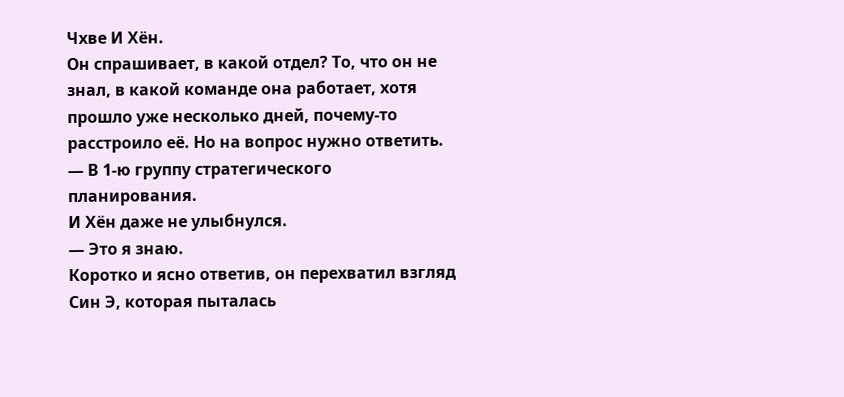Чхве И Хён.
Он спрашивает, в какой отдел? То, что он не знал, в какой команде она работает, хотя прошло уже несколько дней, почему-то расстроило её. Но на вопрос нужно ответить.
— В 1-ю группу стратегического планирования.
И Хён даже не улыбнулся.
— Это я знаю.
Коротко и ясно ответив, он перехватил взгляд Син Э, которая пыталась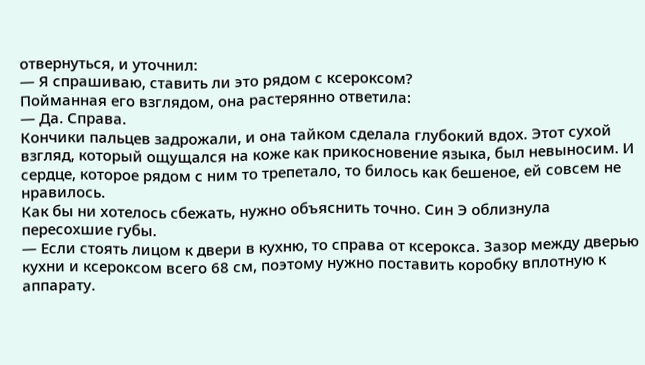отвернуться, и уточнил:
— Я спрашиваю, ставить ли это рядом с ксероксом?
Пойманная его взглядом, она растерянно ответила:
— Да. Справа.
Кончики пальцев задрожали, и она тайком сделала глубокий вдох. Этот сухой взгляд, который ощущался на коже как прикосновение языка, был невыносим. И сердце, которое рядом с ним то трепетало, то билось как бешеное, ей совсем не нравилось.
Как бы ни хотелось сбежать, нужно объяснить точно. Син Э облизнула пересохшие губы.
— Если стоять лицом к двери в кухню, то справа от ксерокса. Зазор между дверью кухни и ксероксом всего 68 см, поэтому нужно поставить коробку вплотную к аппарату.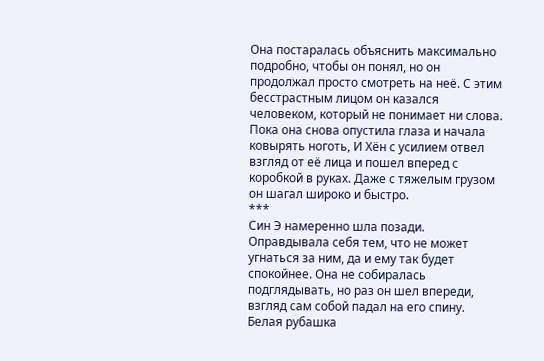Она постаралась объяснить максимально подробно, чтобы он понял, но он продолжал просто смотреть на неё. С этим бесстрастным лицом он казался человеком, который не понимает ни слова. Пока она снова опустила глаза и начала ковырять ноготь, И Хён с усилием отвел взгляд от её лица и пошел вперед с коробкой в руках. Даже с тяжелым грузом он шагал широко и быстро.
***
Син Э намеренно шла позади. Оправдывала себя тем, что не может угнаться за ним, да и ему так будет спокойнее. Она не собиралась подглядывать, но раз он шел впереди, взгляд сам собой падал на его спину. Белая рубашка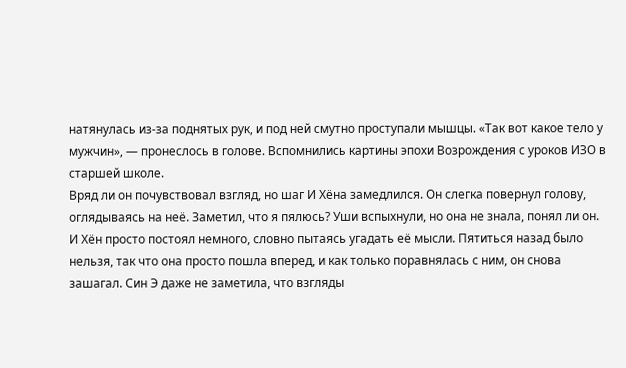натянулась из-за поднятых рук, и под ней смутно проступали мышцы. «Так вот какое тело у мужчин», — пронеслось в голове. Вспомнились картины эпохи Возрождения с уроков ИЗО в старшей школе.
Вряд ли он почувствовал взгляд, но шаг И Хёна замедлился. Он слегка повернул голову, оглядываясь на неё. Заметил, что я пялюсь? Уши вспыхнули, но она не знала, понял ли он. И Хён просто постоял немного, словно пытаясь угадать её мысли. Пятиться назад было нельзя, так что она просто пошла вперед, и как только поравнялась с ним, он снова зашагал. Син Э даже не заметила, что взгляды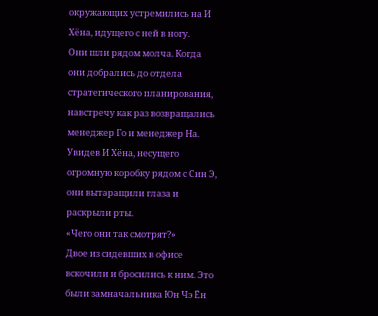окружающих устремились на И Хёна, идущего с ней в ногу.
Они шли рядом молча. Когда они добрались до отдела стратегического планирования, навстречу как раз возвращались менеджер Го и менеджер На. Увидев И Хёна, несущего огромную коробку рядом с Син Э, они вытаращили глаза и раскрыли рты.
«Чего они так смотрят?»
Двое из сидевших в офисе вскочили и бросились к ним. Это были замначальника Юн Чэ Ён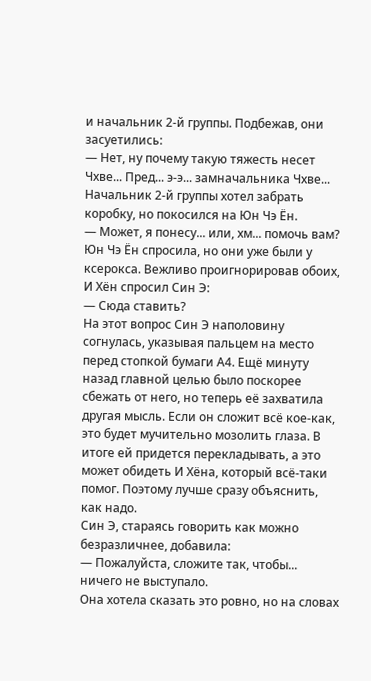и начальник 2-й группы. Подбежав, они засуетились:
— Нет, ну почему такую тяжесть несет Чхве... Пред... э-э... замначальника Чхве...
Начальник 2-й группы хотел забрать коробку, но покосился на Юн Чэ Ён.
— Может, я понесу... или, хм... помочь вам?
Юн Чэ Ён спросила, но они уже были у ксерокса. Вежливо проигнорировав обоих, И Хён спросил Син Э:
— Сюда ставить?
На этот вопрос Син Э наполовину согнулась, указывая пальцем на место перед стопкой бумаги А4. Ещё минуту назад главной целью было поскорее сбежать от него, но теперь её захватила другая мысль. Если он сложит всё кое-как, это будет мучительно мозолить глаза. В итоге ей придется перекладывать, а это может обидеть И Хёна, который всё-таки помог. Поэтому лучше сразу объяснить, как надо.
Син Э, стараясь говорить как можно безразличнее, добавила:
— Пожалуйста, сложите так, чтобы... ничего не выступало.
Она хотела сказать это ровно, но на словах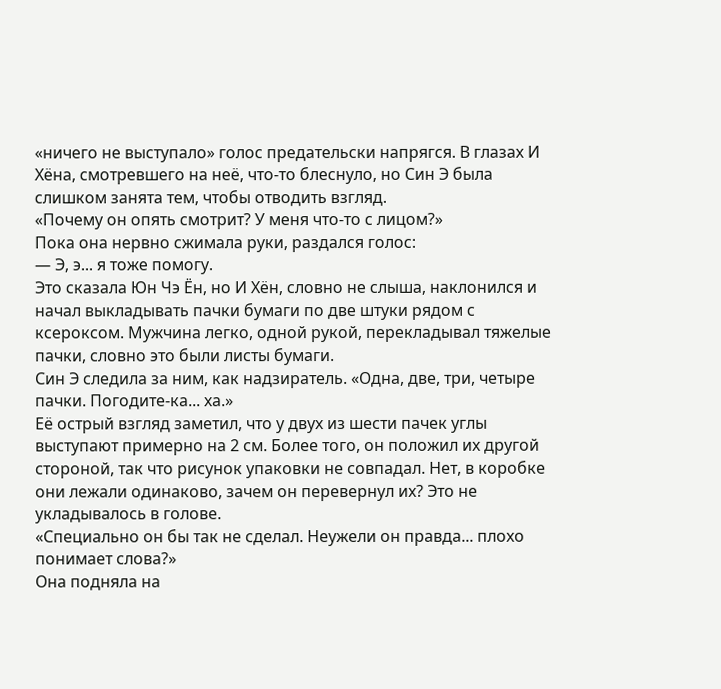«ничего не выступало» голос предательски напрягся. В глазах И Хёна, смотревшего на неё, что-то блеснуло, но Син Э была слишком занята тем, чтобы отводить взгляд.
«Почему он опять смотрит? У меня что-то с лицом?»
Пока она нервно сжимала руки, раздался голос:
— Э, э... я тоже помогу.
Это сказала Юн Чэ Ён, но И Хён, словно не слыша, наклонился и начал выкладывать пачки бумаги по две штуки рядом с ксероксом. Мужчина легко, одной рукой, перекладывал тяжелые пачки, словно это были листы бумаги.
Син Э следила за ним, как надзиратель. «Одна, две, три, четыре пачки. Погодите-ка... ха.»
Её острый взгляд заметил, что у двух из шести пачек углы выступают примерно на 2 см. Более того, он положил их другой стороной, так что рисунок упаковки не совпадал. Нет, в коробке они лежали одинаково, зачем он перевернул их? Это не укладывалось в голове.
«Специально он бы так не сделал. Неужели он правда... плохо понимает слова?»
Она подняла на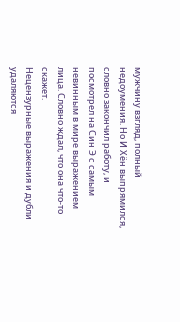мужчину взгляд, полный недоумения. Но И Хён выпрямился, словно закончил работу, и посмотрел на Син Э с самым невинным в мире выражением лица. Словно ждал, что она что-то скажет.
Нецензурные выражения и дубли удаляются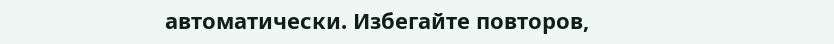автоматически. Избегайте повторов,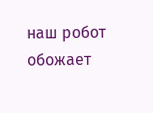наш робот обожает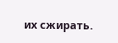их сжирать.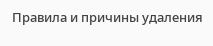Правила и причины удаления